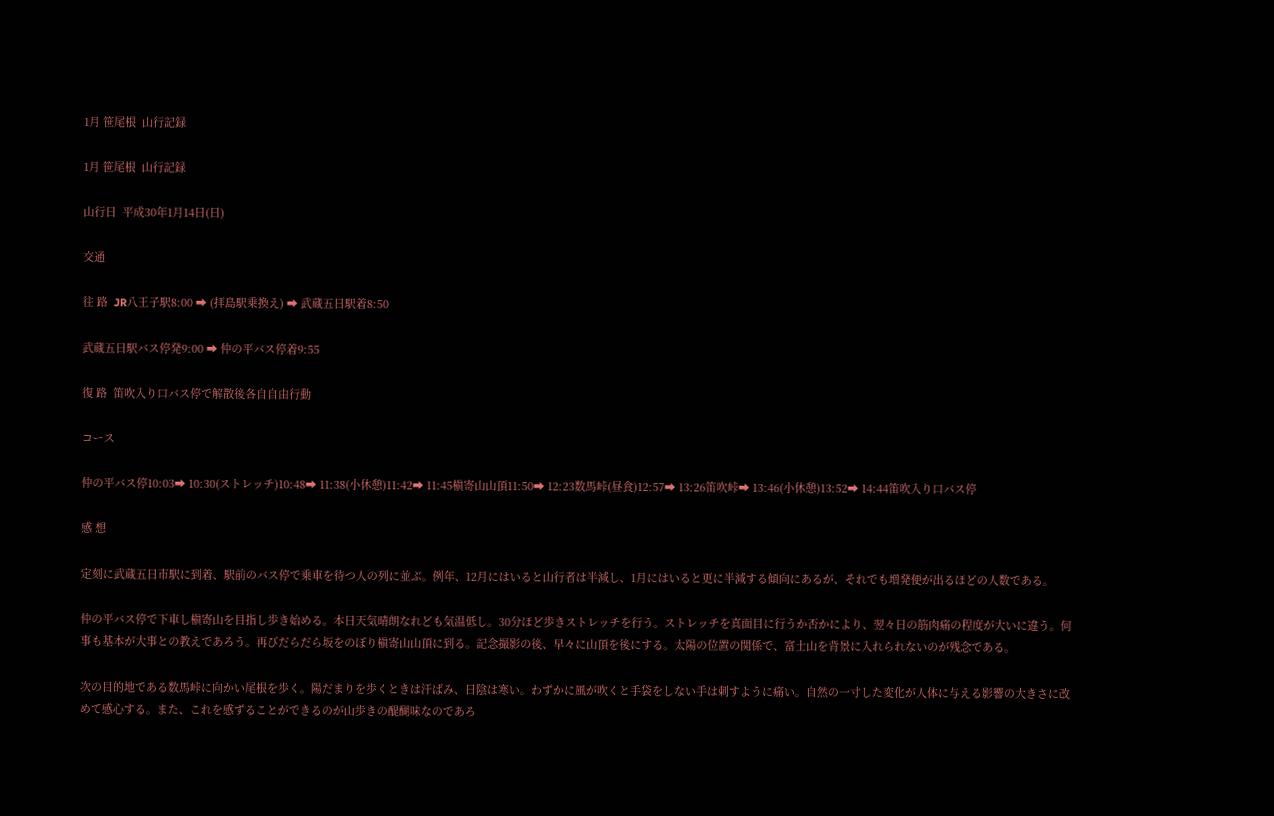1月 笹尾根  山行記録

1月 笹尾根  山行記録

山行日  平成30年1月14日(日)

交通

往 路  JR八王子駅8:00 ➡ (拝島駅乗換え) ➡ 武蔵五日駅着8:50

武蔵五日駅バス停発9:00 ➡ 仲の平バス停着9:55

復 路  笛吹入り口バス停で解散後各自自由行動

コース

仲の平バス停10:03➡ 10:30(ストレッチ)10:48➡ 11:38(小休憩)11:42➡ 11:45槇寄山山頂11:50➡ 12:23数馬峠(昼食)12:57➡ 13:26笛吹峠➡ 13:46(小休憩)13:52➡ 14:44笛吹入り口バス停

感 想

定刻に武蔵五日市駅に到着、駅前のバス停で乗車を待つ人の列に並ぶ。例年、12月にはいると山行者は半減し、1月にはいると更に半減する傾向にあるが、それでも増発便が出るほどの人数である。

仲の平バス停で下車し槇寄山を目指し歩き始める。本日天気晴朗なれども気温低し。30分ほど歩きストレッチを行う。ストレッチを真面目に行うか否かにより、翌々日の筋肉痛の程度が大いに違う。何事も基本が大事との教えであろう。再びだらだら坂をのぼり槇寄山山頂に到る。記念撮影の後、早々に山頂を後にする。太陽の位置の関係で、富士山を背景に入れられないのが残念である。

次の目的地である数馬峠に向かい尾根を歩く。陽だまりを歩くときは汗ばみ、日陰は寒い。わずかに風が吹くと手袋をしない手は刺すように痛い。自然の一寸した変化が人体に与える影響の大きさに改めて感心する。また、これを感ずることができるのが山歩きの醍醐味なのであろ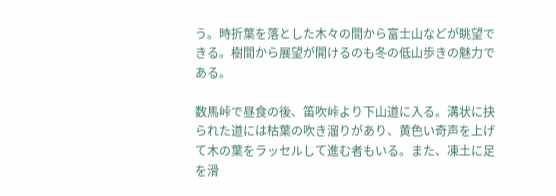う。時折葉を落とした木々の間から富士山などが眺望できる。樹間から展望が開けるのも冬の低山歩きの魅力である。

数馬峠で昼食の後、笛吹峠より下山道に入る。溝状に抉られた道には枯葉の吹き溜りがあり、黄色い奇声を上げて木の葉をラッセルして進む者もいる。また、凍土に足を滑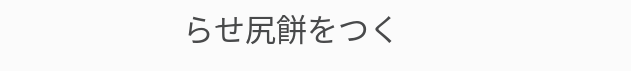らせ尻餅をつく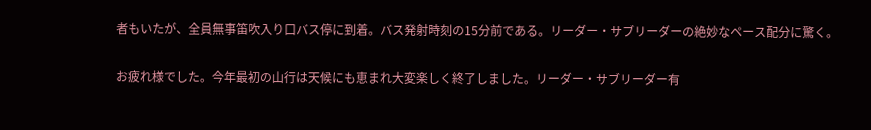者もいたが、全員無事笛吹入り口バス停に到着。バス発射時刻の15分前である。リーダー・サブリーダーの絶妙なペース配分に驚く。

お疲れ様でした。今年最初の山行は天候にも恵まれ大変楽しく終了しました。リーダー・サブリーダー有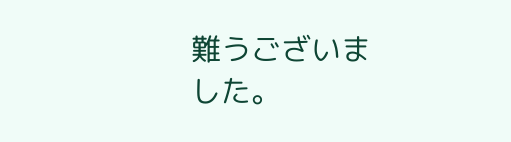難うございました。